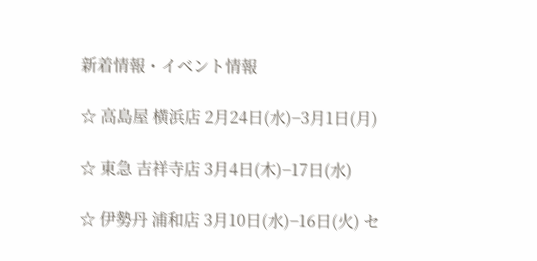新着情報・イベント情報

☆ 高島屋 横浜店 2月24日(水)−3月1日(月)

☆ 東急 吉祥寺店 3月4日(木)−17日(水)

☆ 伊勢丹 浦和店 3月10日(水)−16日(火) セ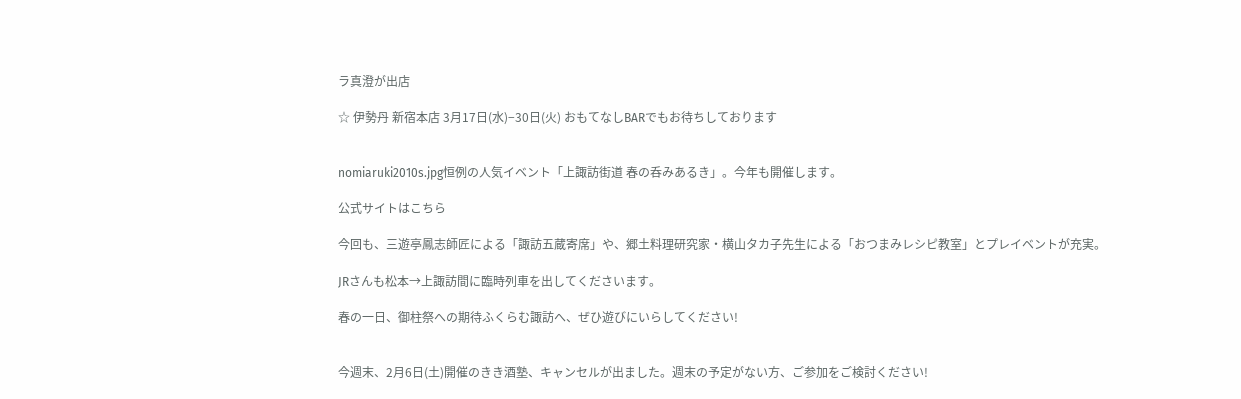ラ真澄が出店

☆ 伊勢丹 新宿本店 3月17日(水)−30日(火) おもてなしBARでもお待ちしております


nomiaruki2010s.jpg恒例の人気イベント「上諏訪街道 春の呑みあるき」。今年も開催します。

公式サイトはこちら

今回も、三遊亭鳳志師匠による「諏訪五蔵寄席」や、郷土料理研究家・横山タカ子先生による「おつまみレシピ教室」とプレイベントが充実。

JRさんも松本→上諏訪間に臨時列車を出してくださいます。

春の一日、御柱祭への期待ふくらむ諏訪へ、ぜひ遊びにいらしてください!


今週末、2月6日(土)開催のきき酒塾、キャンセルが出ました。週末の予定がない方、ご参加をご検討ください!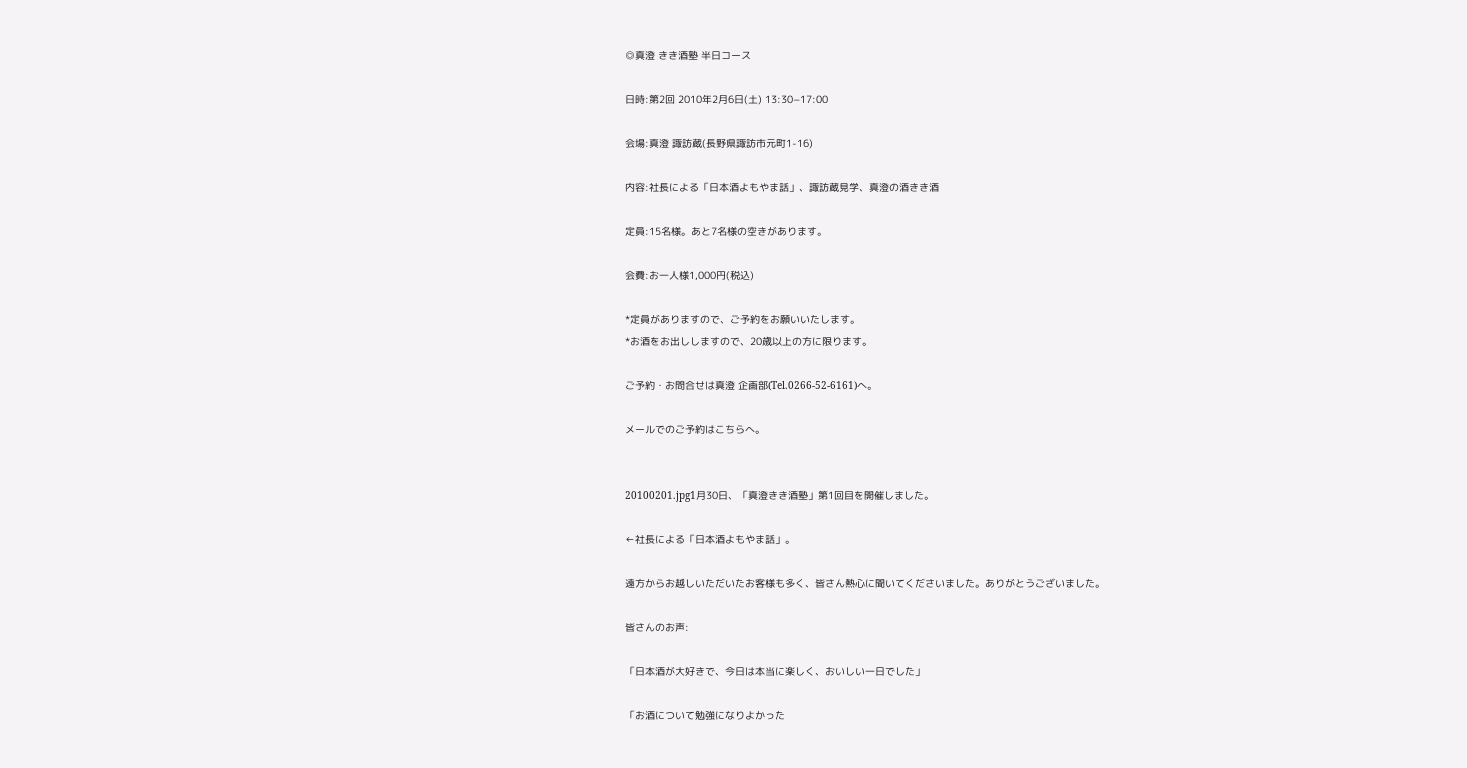◎真澄 きき酒塾 半日コース

日時:第2回 2010年2月6日(土) 13:30−17:00

会場:真澄 諏訪蔵(長野県諏訪市元町1-16)

内容:社長による「日本酒よもやま話」、諏訪蔵見学、真澄の酒きき酒

定員:15名様。あと7名様の空きがあります。

会費:お一人様1,000円(税込)

*定員がありますので、ご予約をお願いいたします。
*お酒をお出ししますので、20歳以上の方に限ります。

ご予約・お問合せは真澄 企画部(Tel.0266-52-6161)へ。

メールでのご予約はこちらへ。


20100201.jpg1月30日、「真澄きき酒塾」第1回目を開催しました。

←社長による「日本酒よもやま話」。

遠方からお越しいただいたお客様も多く、皆さん熱心に聞いてくださいました。ありがとうございました。

皆さんのお声:

「日本酒が大好きで、今日は本当に楽しく、おいしい一日でした」

「お酒について勉強になりよかった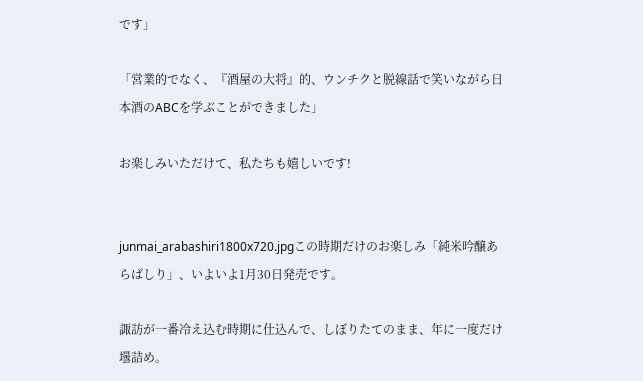です」

「営業的でなく、『酒屋の大将』的、ウンチクと脱線話で笑いながら日本酒のABCを学ぶことができました」

お楽しみいただけて、私たちも嬉しいです!


junmai_arabashiri1800x720.jpgこの時期だけのお楽しみ「純米吟醸あらばしり」、いよいよ1月30日発売です。

諏訪が一番冷え込む時期に仕込んで、しぼりたてのまま、年に一度だけ壜詰め。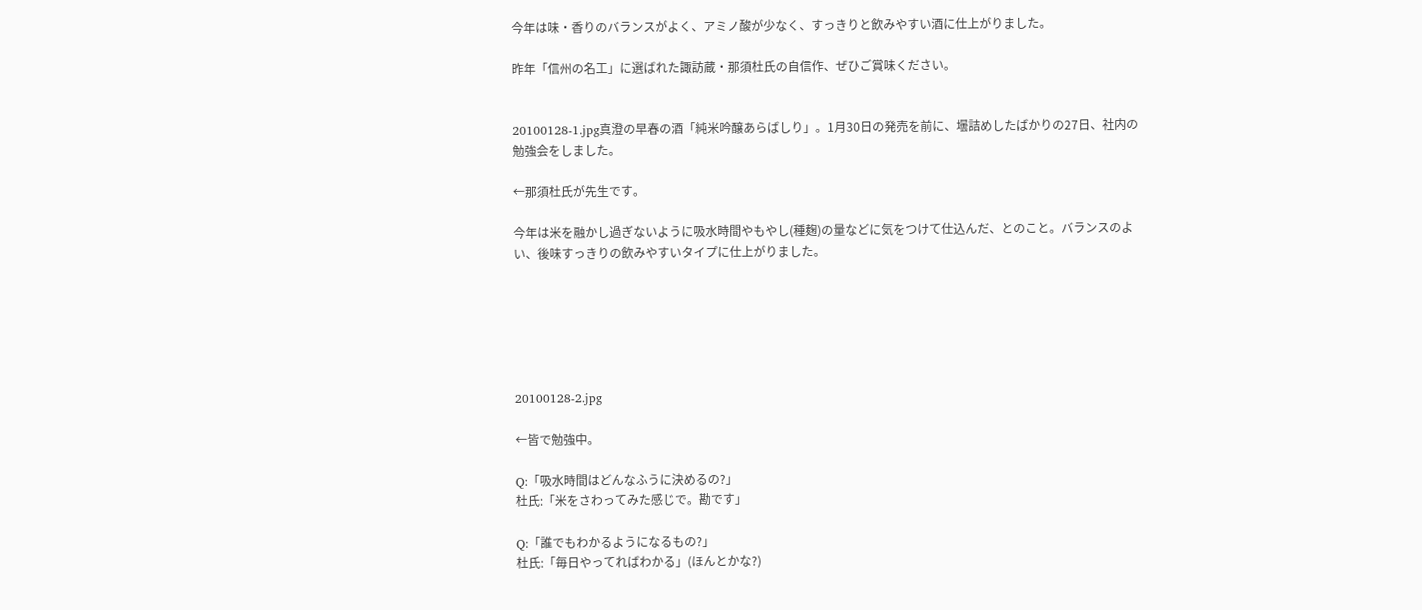今年は味・香りのバランスがよく、アミノ酸が少なく、すっきりと飲みやすい酒に仕上がりました。

昨年「信州の名工」に選ばれた諏訪蔵・那須杜氏の自信作、ぜひご賞味ください。


20100128-1.jpg真澄の早春の酒「純米吟醸あらばしり」。1月30日の発売を前に、壜詰めしたばかりの27日、社内の勉強会をしました。

←那須杜氏が先生です。

今年は米を融かし過ぎないように吸水時間やもやし(種麹)の量などに気をつけて仕込んだ、とのこと。バランスのよい、後味すっきりの飲みやすいタイプに仕上がりました。






20100128-2.jpg

←皆で勉強中。

Q:「吸水時間はどんなふうに決めるの?」
杜氏:「米をさわってみた感じで。勘です」

Q:「誰でもわかるようになるもの?」
杜氏:「毎日やってればわかる」(ほんとかな?)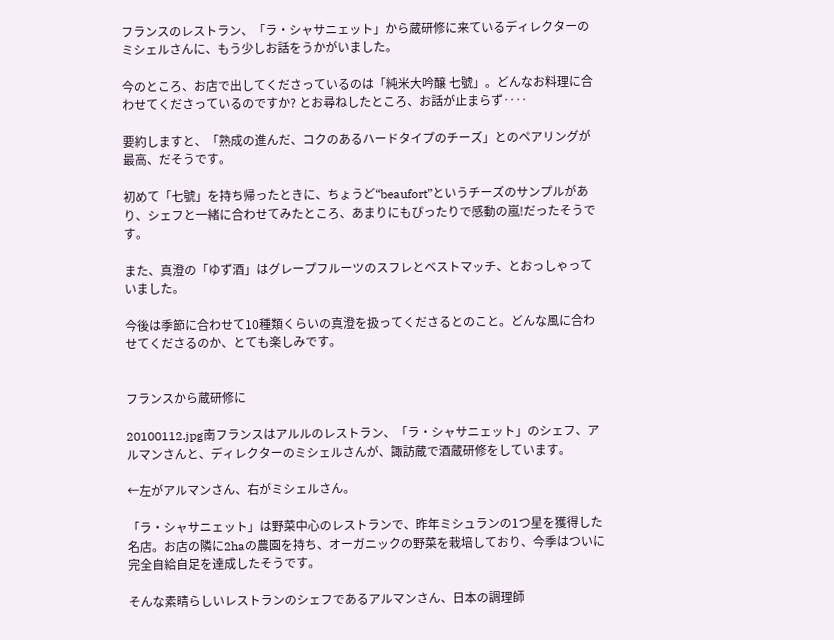フランスのレストラン、「ラ・シャサニェット」から蔵研修に来ているディレクターのミシェルさんに、もう少しお話をうかがいました。

今のところ、お店で出してくださっているのは「純米大吟醸 七號」。どんなお料理に合わせてくださっているのですか? とお尋ねしたところ、お話が止まらず‥‥

要約しますと、「熟成の進んだ、コクのあるハードタイプのチーズ」とのペアリングが最高、だそうです。

初めて「七號」を持ち帰ったときに、ちょうど“beaufort”というチーズのサンプルがあり、シェフと一緒に合わせてみたところ、あまりにもぴったりで感動の嵐!だったそうです。

また、真澄の「ゆず酒」はグレープフルーツのスフレとベストマッチ、とおっしゃっていました。

今後は季節に合わせて10種類くらいの真澄を扱ってくださるとのこと。どんな風に合わせてくださるのか、とても楽しみです。


フランスから蔵研修に

20100112.jpg南フランスはアルルのレストラン、「ラ・シャサニェット」のシェフ、アルマンさんと、ディレクターのミシェルさんが、諏訪蔵で酒蔵研修をしています。

←左がアルマンさん、右がミシェルさん。

「ラ・シャサニェット」は野菜中心のレストランで、昨年ミシュランの1つ星を獲得した名店。お店の隣に2haの農園を持ち、オーガニックの野菜を栽培しており、今季はついに完全自給自足を達成したそうです。

そんな素晴らしいレストランのシェフであるアルマンさん、日本の調理師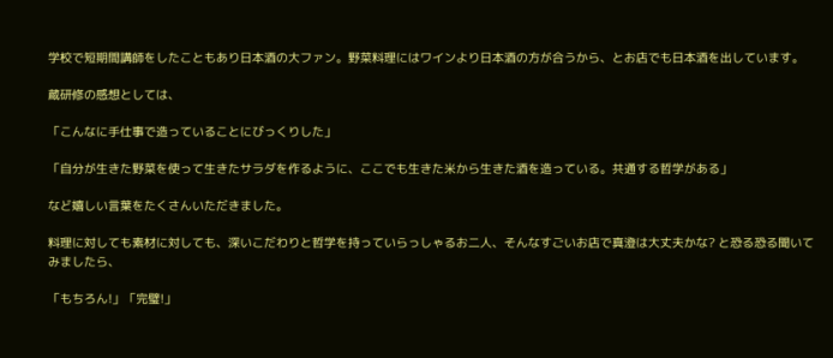学校で短期間講師をしたこともあり日本酒の大ファン。野菜料理にはワインより日本酒の方が合うから、とお店でも日本酒を出しています。

蔵研修の感想としては、

「こんなに手仕事で造っていることにびっくりした」

「自分が生きた野菜を使って生きたサラダを作るように、ここでも生きた米から生きた酒を造っている。共通する哲学がある」

など嬉しい言葉をたくさんいただきました。

料理に対しても素材に対しても、深いこだわりと哲学を持っていらっしゃるお二人、そんなすごいお店で真澄は大丈夫かな? と恐る恐る聞いてみましたら、

「もちろん!」「完璧!」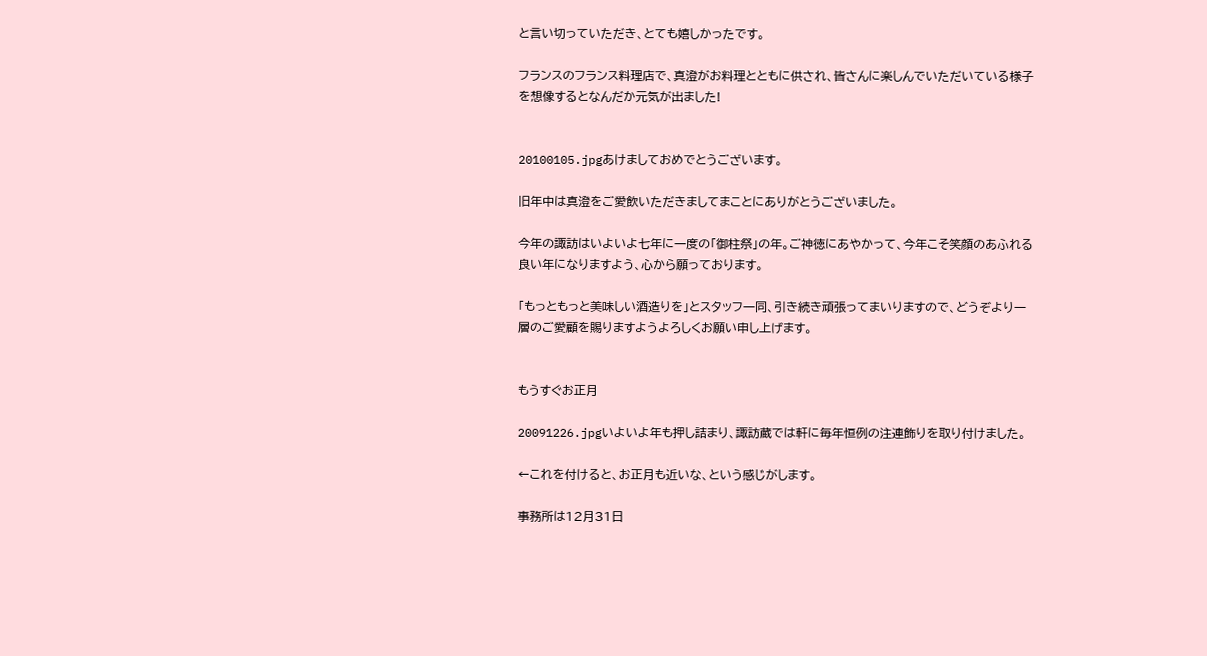と言い切っていただき、とても嬉しかったです。

フランスのフランス料理店で、真澄がお料理とともに供され、皆さんに楽しんでいただいている様子を想像するとなんだか元気が出ました!


20100105.jpgあけましておめでとうございます。

旧年中は真澄をご愛飲いただきましてまことにありがとうございました。

今年の諏訪はいよいよ七年に一度の「御柱祭」の年。ご神徳にあやかって、今年こそ笑顔のあふれる良い年になりますよう、心から願っております。

「もっともっと美味しい酒造りを」とスタッフ一同、引き続き頑張ってまいりますので、どうぞより一層のご愛顧を賜りますようよろしくお願い申し上げます。


もうすぐお正月

20091226.jpgいよいよ年も押し詰まり、諏訪蔵では軒に毎年恒例の注連飾りを取り付けました。

←これを付けると、お正月も近いな、という感じがします。

事務所は12月31日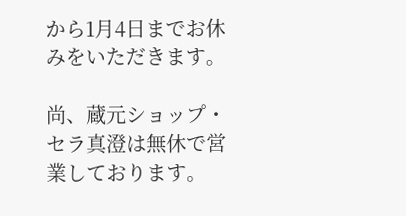から1月4日までお休みをいただきます。

尚、蔵元ショップ・セラ真澄は無休で営業しております。